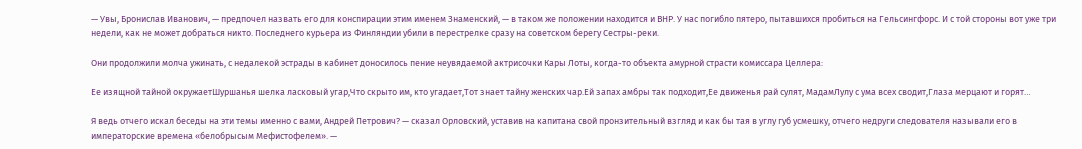— Увы, Бронислав Иванович, — предпочел назвать его для конспирации этим именем Знаменский, — в таком же положении находится и ВНР. У нас погибло пятеро, пытавшихся пробиться на Гельсингфорс. И с той стороны вот уже три недели, как не может добраться никто. Последнего курьера из Финляндии убили в перестрелке сразу на советском берегу Сестры-реки.

Они продолжили молча ужинать, с недалекой эстрады в кабинет доносилось пение неувядаемой актрисочки Кары Лоты, когда-то объекта амурной страсти комиссара Целлера:

Ее изящной тайной окружаетШуршанья шелка ласковый угар,Что скрыто им, кто угадает,Тот знает тайну женских чар.Ей запах амбры так подходит,Ее движенья рай сулят, МадамЛулу с ума всех сводит,Глаза мерцают и горят…

Я ведь отчего искал беседы на эти темы именно с вами, Андрей Петрович? — сказал Орловский, уставив на капитана свой пронзительный взгляд и как бы тая в углу губ усмешку, отчего недруги следователя называли его в императорские времена «белобрысым Мефистофелем». —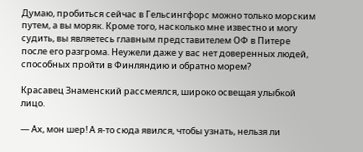Думаю, пробиться сейчас в Гельсингфорс можно только морским путем, а вы моряк. Кроме того, насколько мне известно и могу судить, вы являетесь главным представителем ОФ в Питере после его разгрома. Неужели даже у вас нет доверенных людей, способных пройти в Финляндию и обратно морем?

Красавец Знаменский рассмеялся, широко освещая улыбкой лицо.

— Ах, мон шер! А я-то сюда явился, чтобы узнать, нельзя ли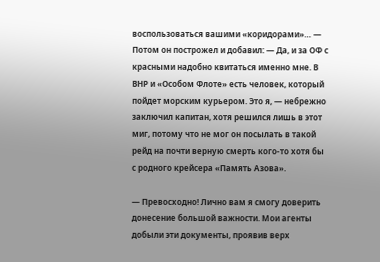воспользоваться вашими «коридорами»… — Потом он построжел и добавил: — Да, и за ОФ с красными надобно квитаться именно мне. В ВНР и «Особом Флоте» есть человек, который пойдет морским курьером. Это я, — небрежно заключил капитан, хотя решился лишь в этот миг, потому что не мог он посылать в такой рейд на почти верную смерть кого-то хотя бы с родного крейсера «Память Азова».

— Превосходно! Лично вам я смогу доверить донесение большой важности. Мои агенты добыли эти документы, проявив верх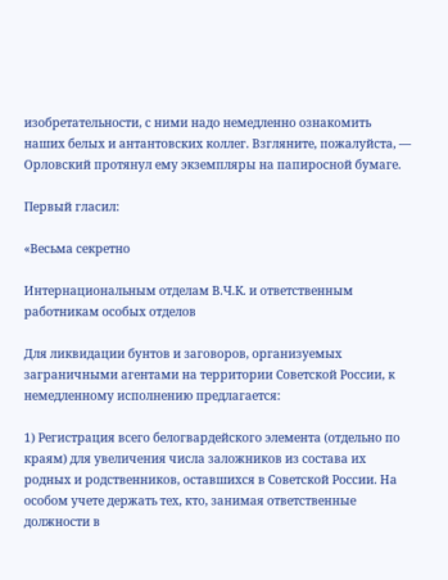изобретательности, с ними надо немедленно ознакомить наших белых и антантовских коллег. Взгляните, пожалуйста, — Орловский протянул ему экземпляры на папиросной бумаге.

Первый гласил:

«Весьма секретно

Интернациональным отделам В.Ч.К. и ответственным работникам особых отделов

Для ликвидации бунтов и заговоров, организуемых заграничными агентами на территории Советской России, к немедленному исполнению предлагается:

1) Регистрация всего белогвардейского элемента (отдельно по краям) для увеличения числа заложников из состава их родных и родственников, оставшихся в Советской России. На особом учете держать тех, кто, занимая ответственные должности в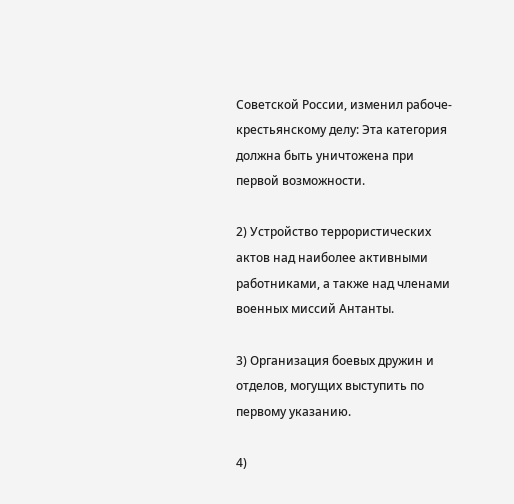Советской России, изменил рабоче-крестьянскому делу: Эта категория должна быть уничтожена при первой возможности.

2) Устройство террористических актов над наиболее активными работниками, а также над членами военных миссий Антанты.

3) Организация боевых дружин и отделов, могущих выступить по первому указанию.

4)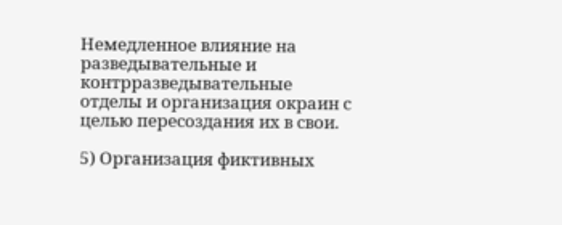Немедленное влияние на разведывательные и контрразведывательные отделы и организация окраин с целью пересоздания их в свои.

5) Организация фиктивных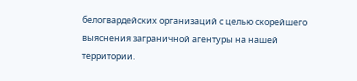белогвардейских организаций с целью скорейшего выяснения заграничной агентуры на нашей территории.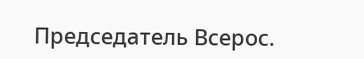Председатель Всерос.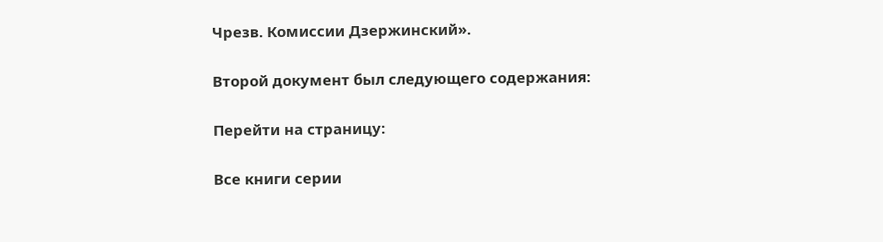Чрезв. Комиссии Дзержинский».

Второй документ был следующего содержания:

Перейти на страницу:

Все книги серии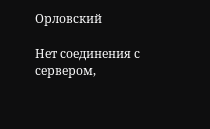Орловский

Нет соединения с сервером,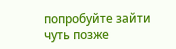попробуйте зайти чуть позже